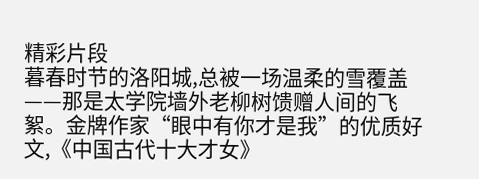精彩片段
暮春时节的洛阳城,总被一场温柔的雪覆盖——那是太学院墙外老柳树馈赠人间的飞絮。金牌作家“眼中有你才是我”的优质好文,《中国古代十大才女》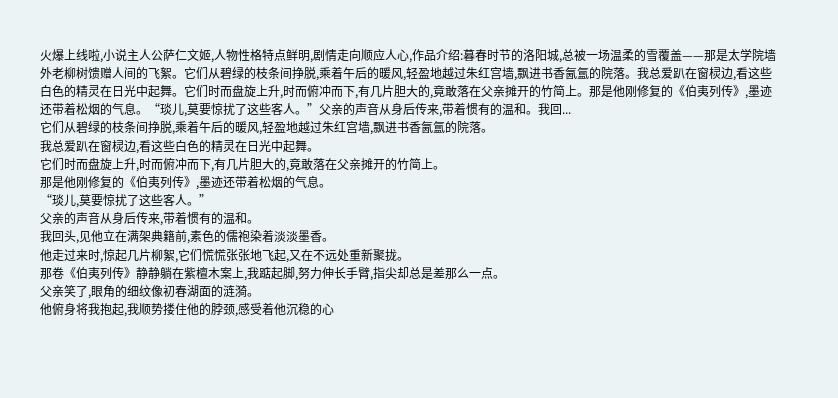火爆上线啦,小说主人公萨仁文姬,人物性格特点鲜明,剧情走向顺应人心,作品介绍:暮春时节的洛阳城,总被一场温柔的雪覆盖——那是太学院墙外老柳树馈赠人间的飞絮。它们从碧绿的枝条间挣脱,乘着午后的暖风,轻盈地越过朱红宫墙,飘进书香氤氲的院落。我总爱趴在窗棂边,看这些白色的精灵在日光中起舞。它们时而盘旋上升,时而俯冲而下,有几片胆大的,竟敢落在父亲摊开的竹简上。那是他刚修复的《伯夷列传》,墨迹还带着松烟的气息。“琰儿,莫要惊扰了这些客人。”父亲的声音从身后传来,带着惯有的温和。我回...
它们从碧绿的枝条间挣脱,乘着午后的暖风,轻盈地越过朱红宫墙,飘进书香氤氲的院落。
我总爱趴在窗棂边,看这些白色的精灵在日光中起舞。
它们时而盘旋上升,时而俯冲而下,有几片胆大的,竟敢落在父亲摊开的竹简上。
那是他刚修复的《伯夷列传》,墨迹还带着松烟的气息。
“琰儿,莫要惊扰了这些客人。”
父亲的声音从身后传来,带着惯有的温和。
我回头,见他立在满架典籍前,素色的儒袍染着淡淡墨香。
他走过来时,惊起几片柳絮,它们慌慌张张地飞起,又在不远处重新聚拢。
那卷《伯夷列传》静静躺在紫檀木案上,我踮起脚,努力伸长手臂,指尖却总是差那么一点。
父亲笑了,眼角的细纹像初春湖面的涟漪。
他俯身将我抱起,我顺势搂住他的脖颈,感受着他沉稳的心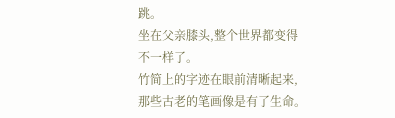跳。
坐在父亲膝头,整个世界都变得不一样了。
竹简上的字迹在眼前清晰起来,那些古老的笔画像是有了生命。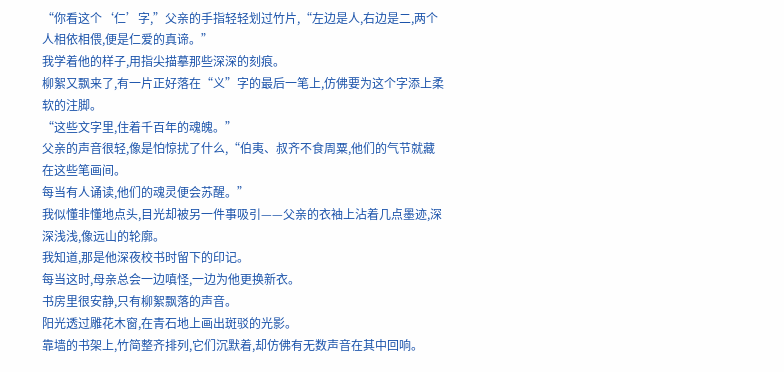“你看这个‘仁’字,”父亲的手指轻轻划过竹片,“左边是人,右边是二,两个人相依相偎,便是仁爱的真谛。”
我学着他的样子,用指尖描摹那些深深的刻痕。
柳絮又飘来了,有一片正好落在“义”字的最后一笔上,仿佛要为这个字添上柔软的注脚。
“这些文字里,住着千百年的魂魄。”
父亲的声音很轻,像是怕惊扰了什么,“伯夷、叔齐不食周粟,他们的气节就藏在这些笔画间。
每当有人诵读,他们的魂灵便会苏醒。”
我似懂非懂地点头,目光却被另一件事吸引——父亲的衣袖上沾着几点墨迹,深深浅浅,像远山的轮廓。
我知道,那是他深夜校书时留下的印记。
每当这时,母亲总会一边嗔怪,一边为他更换新衣。
书房里很安静,只有柳絮飘落的声音。
阳光透过雕花木窗,在青石地上画出斑驳的光影。
靠墙的书架上,竹简整齐排列,它们沉默着,却仿佛有无数声音在其中回响。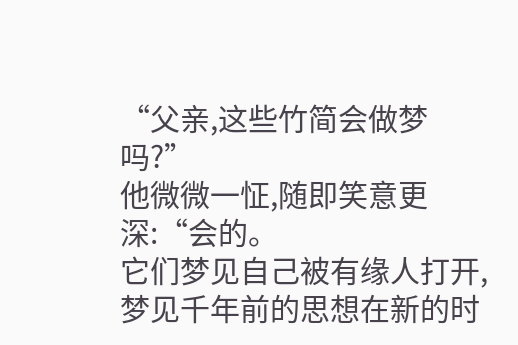“父亲,这些竹简会做梦吗?”
他微微一怔,随即笑意更深:“会的。
它们梦见自己被有缘人打开,梦见千年前的思想在新的时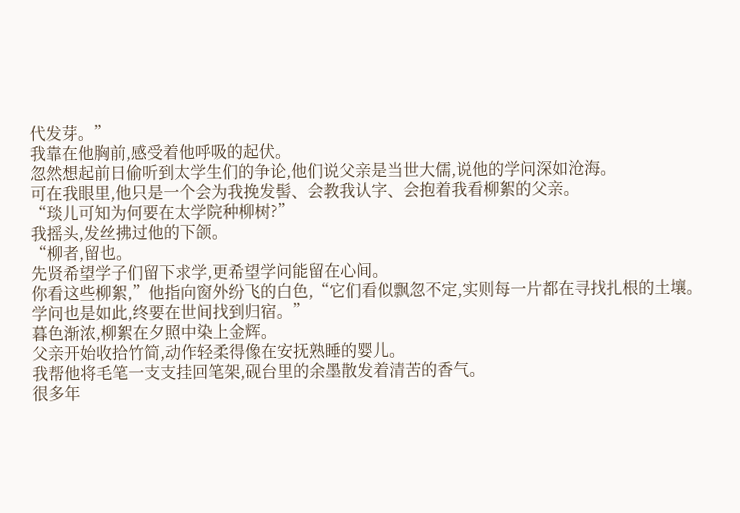代发芽。”
我靠在他胸前,感受着他呼吸的起伏。
忽然想起前日偷听到太学生们的争论,他们说父亲是当世大儒,说他的学问深如沧海。
可在我眼里,他只是一个会为我挽发髻、会教我认字、会抱着我看柳絮的父亲。
“琰儿可知为何要在太学院种柳树?”
我摇头,发丝拂过他的下颌。
“柳者,留也。
先贤希望学子们留下求学,更希望学问能留在心间。
你看这些柳絮,”他指向窗外纷飞的白色,“它们看似飘忽不定,实则每一片都在寻找扎根的土壤。
学问也是如此,终要在世间找到归宿。”
暮色渐浓,柳絮在夕照中染上金辉。
父亲开始收拾竹简,动作轻柔得像在安抚熟睡的婴儿。
我帮他将毛笔一支支挂回笔架,砚台里的余墨散发着清苦的香气。
很多年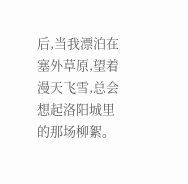后,当我漂泊在塞外草原,望着漫天飞雪,总会想起洛阳城里的那场柳絮。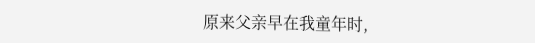原来父亲早在我童年时,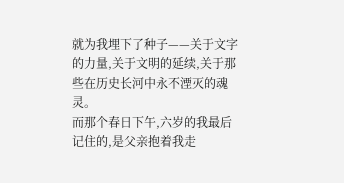就为我埋下了种子——关于文字的力量,关于文明的延续,关于那些在历史长河中永不湮灭的魂灵。
而那个春日下午,六岁的我最后记住的,是父亲抱着我走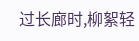过长廊时,柳絮轻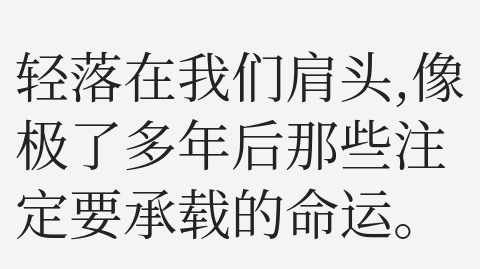轻落在我们肩头,像极了多年后那些注定要承载的命运。